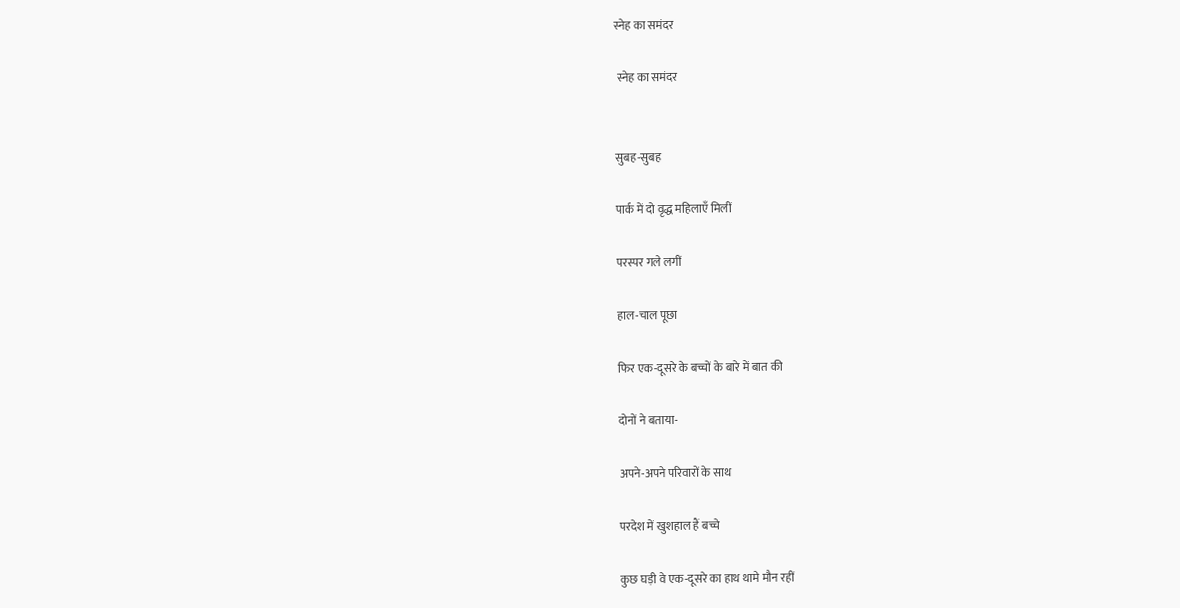स्नेह का समंदर

 स्नेह का समंदर


सुबह-सुबह

पार्क में दो वृद्ध महिलाएँ मिलीं

परस्पर गले लगीं

हाल-चाल पूछा

फिर एक-दूसरे के बच्चों के बारे में बात की

दोनों ने बताया-

अपने-अपने परिवारों के साथ

परदेश में खुशहाल हैं बच्चे

कुछ घड़ी वे एक-दूसरे का हाथ थामे मौन रहीं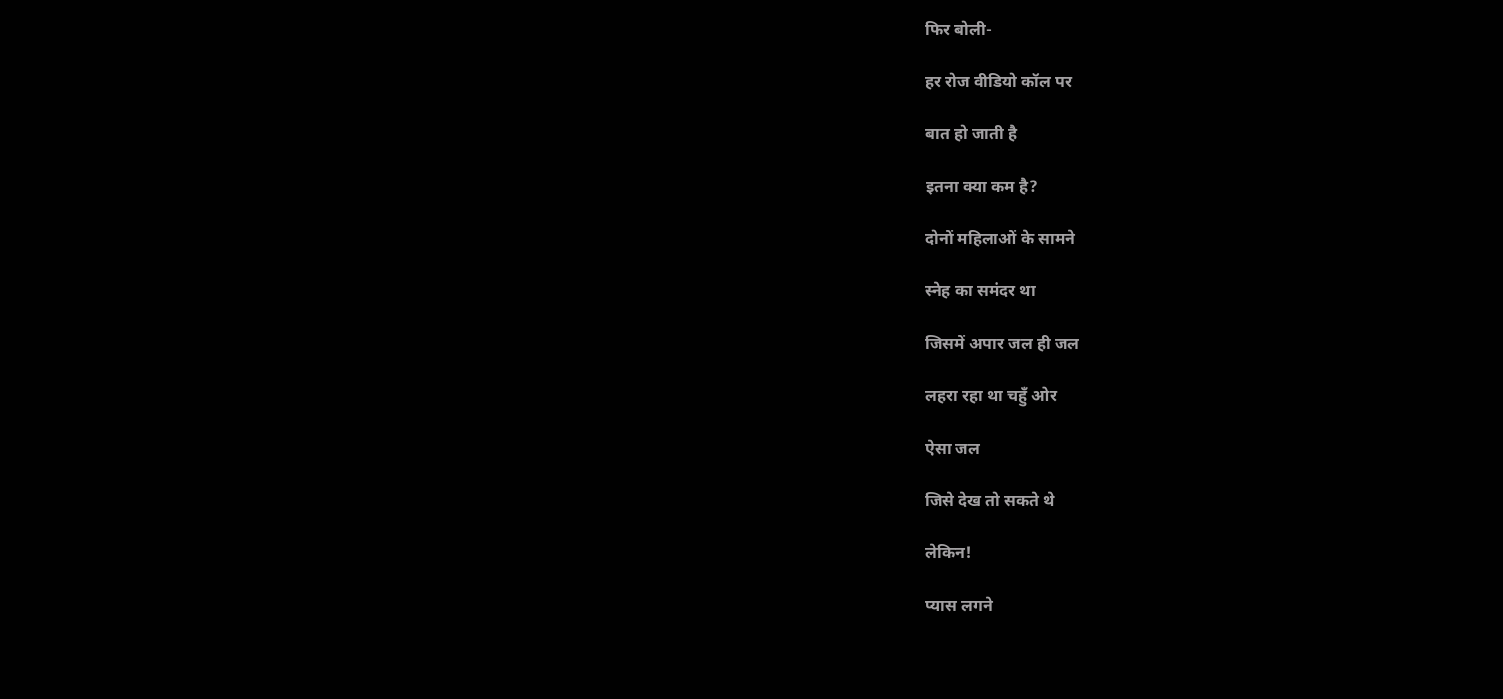फिर बोली-

हर रोज वीडियो कॉल पर

बात हो जाती है

इतना क्या कम है?

दोनों महिलाओं के सामने

स्नेह का समंदर था

जिसमें अपार जल ही जल

लहरा रहा था चहुँ ओर

ऐसा जल

जिसे देख तो सकते थे

लेकिन!

प्यास लगने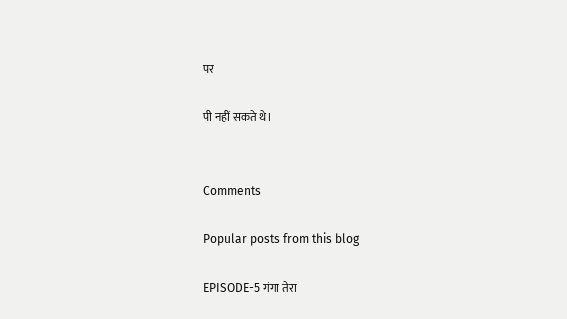पर

पी नहीं सकते थे।


Comments

Popular posts from this blog

EPISODE-5 गंगा तेरा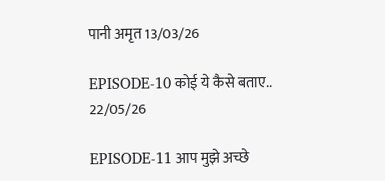पानी अमृत 13/03/26

EPISODE-10 कोई ये कैसे बताए.. 22/05/26

EPISODE-11 आप मुझे अच्छे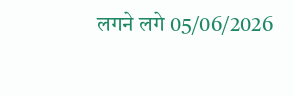लगने लगे 05/06/2026